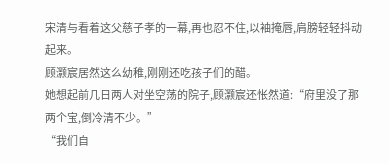宋清与看着这父慈子孝的一幕,再也忍不住,以袖掩唇,肩膀轻轻抖动起来。
顾灏宸居然这么幼稚,刚刚还吃孩子们的醋。
她想起前几日两人对坐空荡的院子,顾灏宸还怅然道:“府里没了那两个宝,倒冷清不少。”
“我们自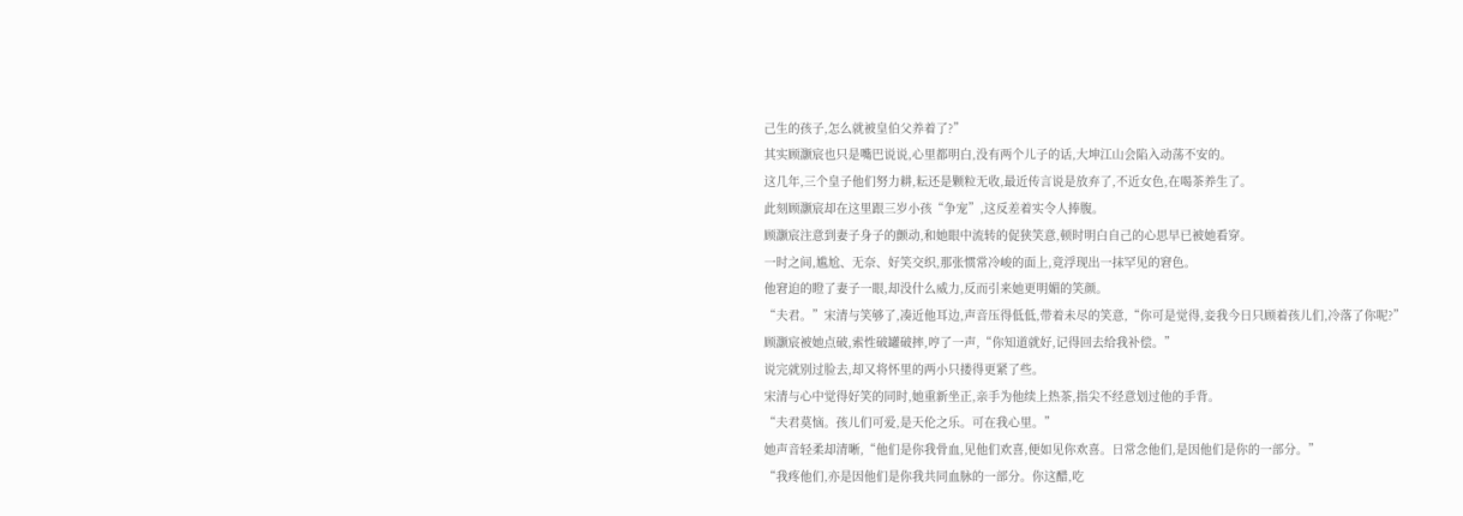己生的孩子,怎么就被皇伯父养着了?”
其实顾灏宸也只是嘴巴说说,心里都明白,没有两个儿子的话,大坤江山会陷入动荡不安的。
这几年,三个皇子他们努力耕,耘还是颗粒无收,最近传言说是放弃了,不近女色,在喝茶养生了。
此刻顾灏宸却在这里跟三岁小孩“争宠”,这反差着实令人捧腹。
顾灏宸注意到妻子身子的颤动,和她眼中流转的促狭笑意,顿时明白自己的心思早已被她看穿。
一时之间,尴尬、无奈、好笑交织,那张惯常冷峻的面上,竟浮现出一抹罕见的窘色。
他窘迫的瞪了妻子一眼,却没什么威力,反而引来她更明媚的笑颜。
“夫君。”宋清与笑够了,凑近他耳边,声音压得低低,带着未尽的笑意,“你可是觉得,妾我今日只顾着孩儿们,冷落了你呢?”
顾灏宸被她点破,索性破罐破摔,哼了一声,“你知道就好,记得回去给我补偿。”
说完就别过脸去,却又将怀里的两小只搂得更紧了些。
宋清与心中觉得好笑的同时,她重新坐正,亲手为他续上热茶,指尖不经意划过他的手背。
“夫君莫恼。孩儿们可爱,是天伦之乐。可在我心里。”
她声音轻柔却清晰,“他们是你我骨血,见他们欢喜,便如见你欢喜。日常念他们,是因他们是你的一部分。”
“我疼他们,亦是因他们是你我共同血脉的一部分。你这醋,吃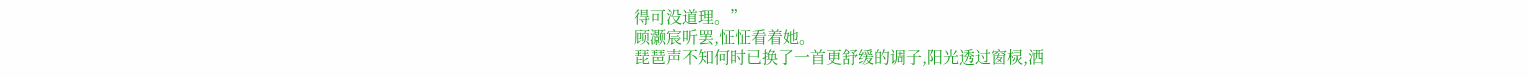得可没道理。”
顾灏宸听罢,怔怔看着她。
琵琶声不知何时已换了一首更舒缓的调子,阳光透过窗棂,洒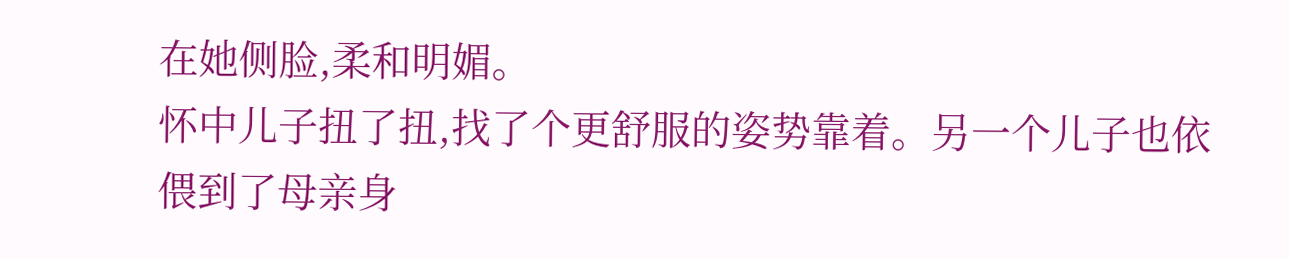在她侧脸,柔和明媚。
怀中儿子扭了扭,找了个更舒服的姿势靠着。另一个儿子也依偎到了母亲身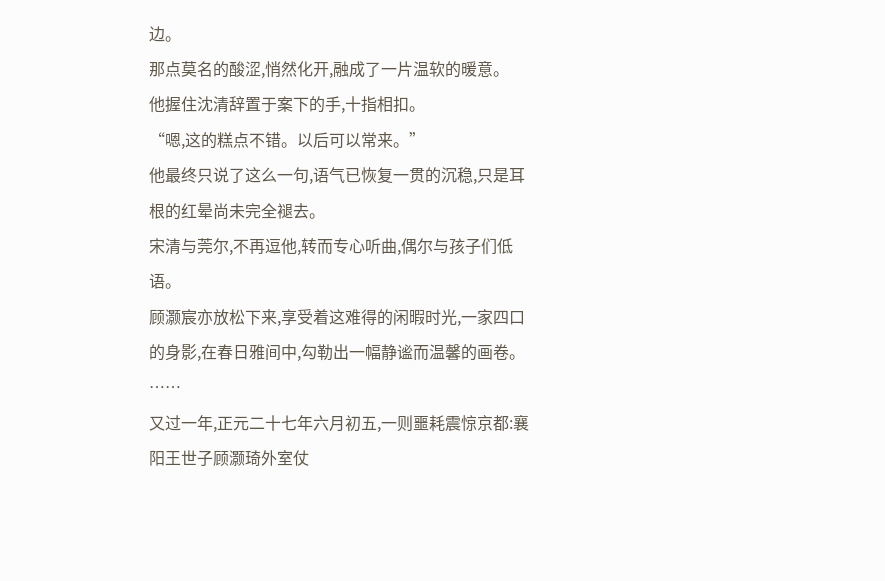边。
那点莫名的酸涩,悄然化开,融成了一片温软的暖意。
他握住沈清辞置于案下的手,十指相扣。
“嗯,这的糕点不错。以后可以常来。”
他最终只说了这么一句,语气已恢复一贯的沉稳,只是耳根的红晕尚未完全褪去。
宋清与莞尔,不再逗他,转而专心听曲,偶尔与孩子们低语。
顾灏宸亦放松下来,享受着这难得的闲暇时光,一家四口的身影,在春日雅间中,勾勒出一幅静谧而温馨的画卷。
……
又过一年,正元二十七年六月初五,一则噩耗震惊京都:襄阳王世子顾灏琦外室仗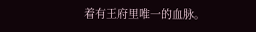着有王府里唯一的血脉。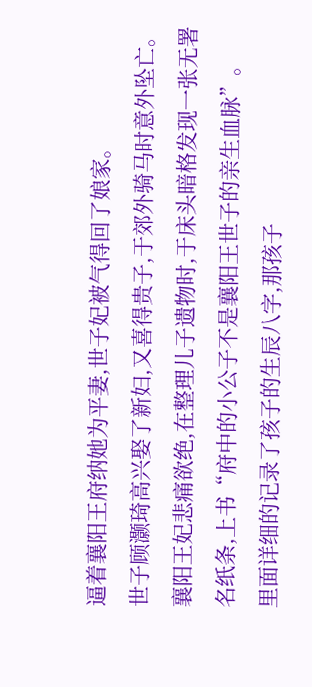逼着襄阳王府纳她为平妻,世子妃被气得回了娘家。
世子顾灏琦高兴娶了新妇,又喜得贵子,于郊外骑马时意外坠亡。
襄阳王妃悲痛欲绝,在整理儿子遗物时,于床头暗格发现一张无署名纸条,上书“府中的小公子不是襄阳王世子的亲生血脉”。
里面详细的记录了孩子的生辰八字,那孩子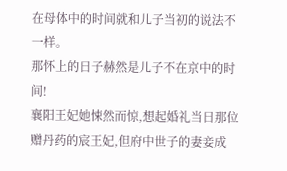在母体中的时间就和儿子当初的说法不一样。
那怀上的日子赫然是儿子不在京中的时间!
襄阳王妃她悚然而惊,想起婚礼当日那位赠丹药的宸王妃,但府中世子的妻妾成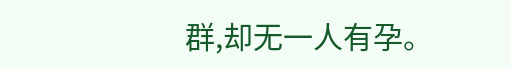群,却无一人有孕。